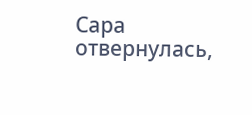Сара отвернулась,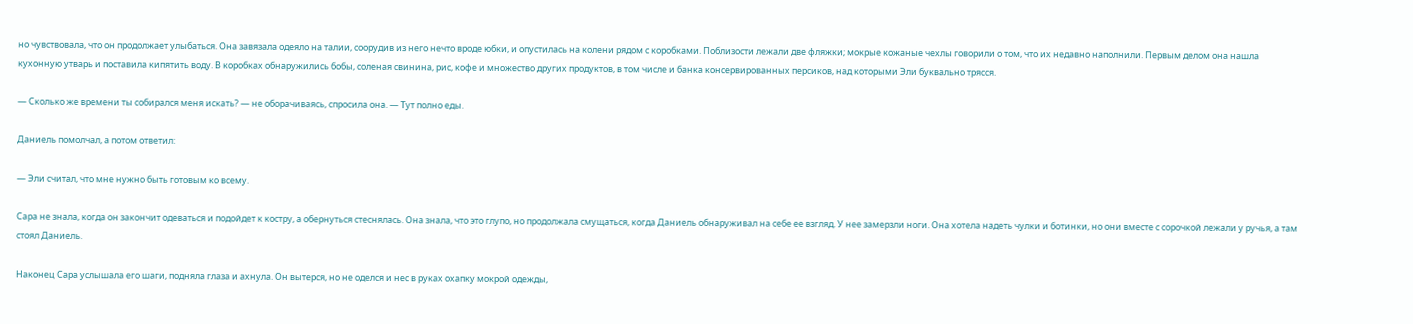но чувствовала, что он продолжает улыбаться. Она завязала одеяло на талии, соорудив из него нечто вроде юбки, и опустилась на колени рядом с коробками. Поблизости лежали две фляжки; мокрые кожаные чехлы говорили о том, что их недавно наполнили. Первым делом она нашла кухонную утварь и поставила кипятить воду. В коробках обнаружились бобы, соленая свинина, рис, кофе и множество других продуктов, в том числе и банка консервированных персиков, над которыми Эли буквально трясся.

— Сколько же времени ты собирался меня искать? — не оборачиваясь, спросила она. — Тут полно еды.

Даниель помолчал, а потом ответил:

— Эли считал, что мне нужно быть готовым ко всему.

Сара не знала, когда он закончит одеваться и подойдет к костру, а обернуться стеснялась. Она знала, что это глупо, но продолжала смущаться, когда Даниель обнаруживал на себе ее взгляд. У нее замерзли ноги. Она хотела надеть чулки и ботинки, но они вместе с сорочкой лежали у ручья, а там стоял Даниель.

Наконец Сара услышала его шаги, подняла глаза и ахнула. Он вытерся, но не оделся и нес в руках охапку мокрой одежды,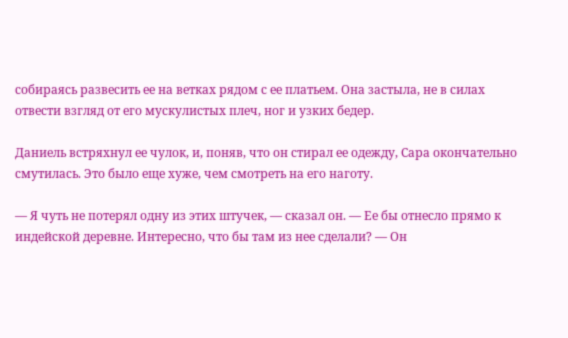собираясь развесить ее на ветках рядом с ее платьем. Она застыла, не в силах отвести взгляд от его мускулистых плеч, ног и узких бедер.

Даниель встряхнул ее чулок, и, поняв, что он стирал ее одежду, Сара окончательно смутилась. Это было еще хуже, чем смотреть на его наготу.

— Я чуть не потерял одну из этих штучек, — сказал он. — Ее бы отнесло прямо к индейской деревне. Интересно, что бы там из нее сделали? — Он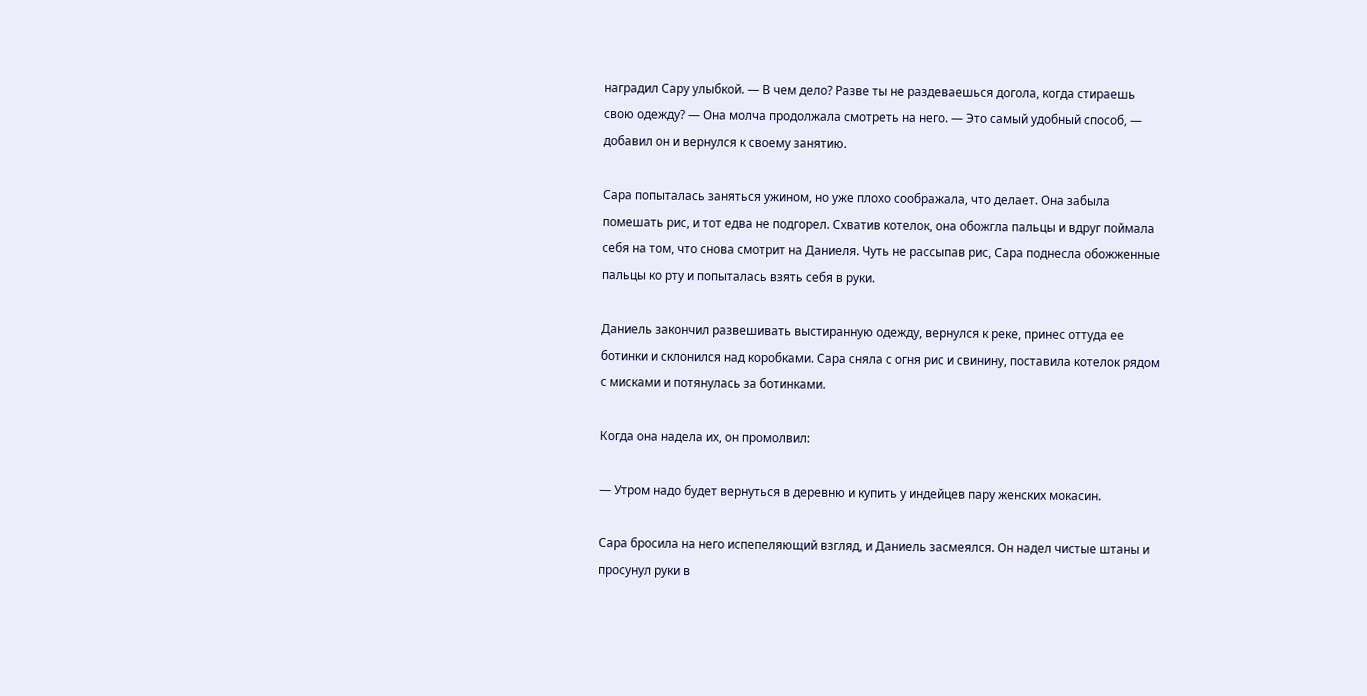наградил Сару улыбкой. — В чем дело? Разве ты не раздеваешься догола, когда стираешь свою одежду? — Она молча продолжала смотреть на него. — Это самый удобный способ, — добавил он и вернулся к своему занятию.

Сара попыталась заняться ужином, но уже плохо соображала, что делает. Она забыла помешать рис, и тот едва не подгорел. Схватив котелок, она обожгла пальцы и вдруг поймала себя на том, что снова смотрит на Даниеля. Чуть не рассыпав рис, Сара поднесла обожженные пальцы ко рту и попыталась взять себя в руки.

Даниель закончил развешивать выстиранную одежду, вернулся к реке, принес оттуда ее ботинки и склонился над коробками. Сара сняла с огня рис и свинину, поставила котелок рядом с мисками и потянулась за ботинками.

Когда она надела их, он промолвил:

— Утром надо будет вернуться в деревню и купить у индейцев пару женских мокасин.

Сара бросила на него испепеляющий взгляд, и Даниель засмеялся. Он надел чистые штаны и просунул руки в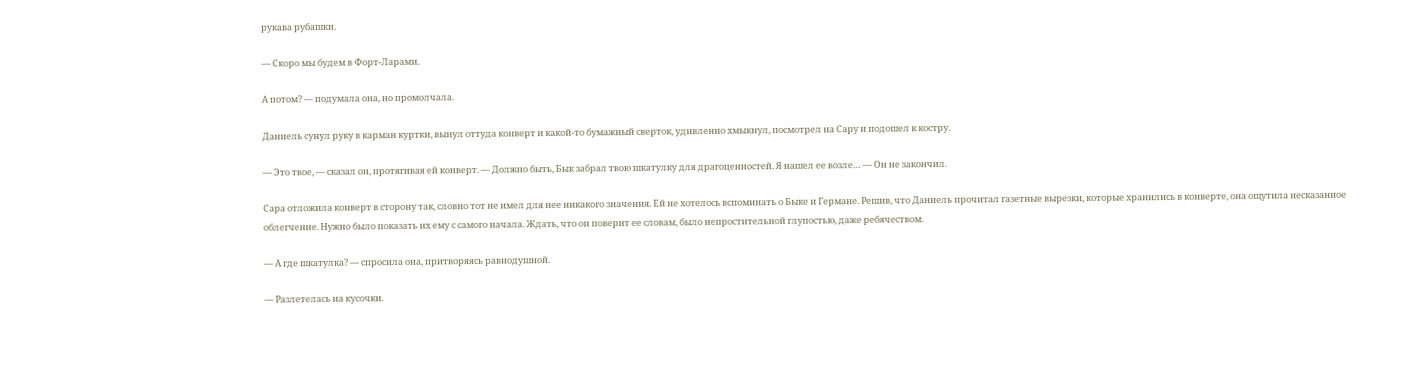рукава рубашки.

— Скоро мы будем в Форт-Ларами.

А потом? — подумала она, но промолчала.

Даниель сунул руку в карман куртки, вынул оттуда конверт и какой-то бумажный сверток, удивленно хмыкнул, посмотрел на Сару и подошел к костру.

— Это твое, — сказал он, протягивая ей конверт. — Должно быть, Бык забрал твою шкатулку для драгоценностей. Я нашел ее возле… — Он не закончил.

Сара отложила конверт в сторону так, словно тот не имел для нее никакого значения. Ей не хотелось вспоминать о Быке и Германе. Решив, что Даниель прочитал газетные вырезки, которые хранились в конверте, она ощутила несказанное облегчение. Нужно было показать их ему с самого начала. Ждать, что он поверит ее словам, было непростительной глупостью, даже ребячеством.

— А где шкатулка? — спросила она, притворяясь равнодушной.

— Разлетелась на кусочки.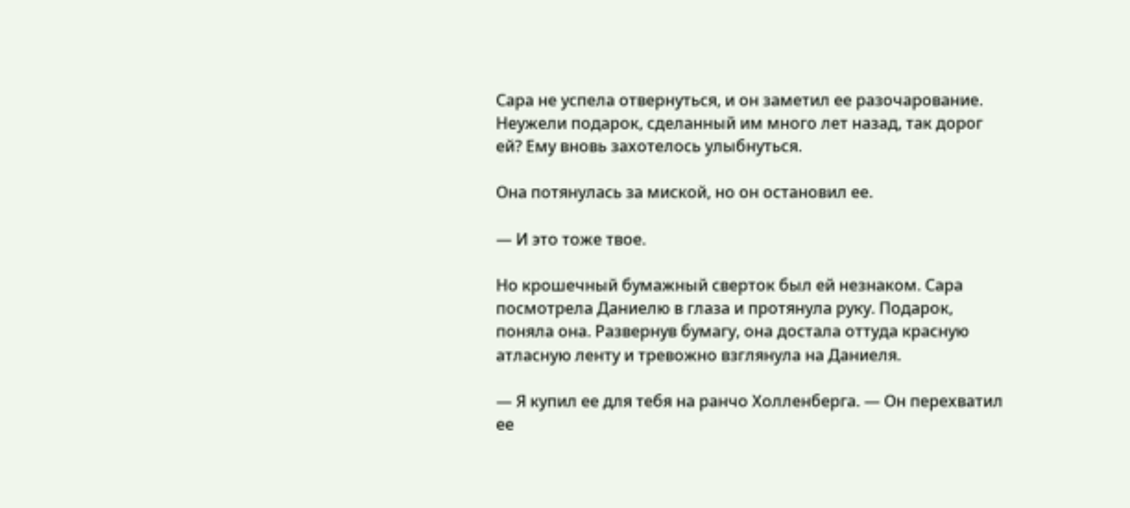Сара не успела отвернуться, и он заметил ее разочарование. Неужели подарок, сделанный им много лет назад, так дорог ей? Ему вновь захотелось улыбнуться.

Она потянулась за миской, но он остановил ее.

— И это тоже твое.

Но крошечный бумажный сверток был ей незнаком. Сара посмотрела Даниелю в глаза и протянула руку. Подарок, поняла она. Развернув бумагу, она достала оттуда красную атласную ленту и тревожно взглянула на Даниеля.

— Я купил ее для тебя на ранчо Холленберга. — Он перехватил ее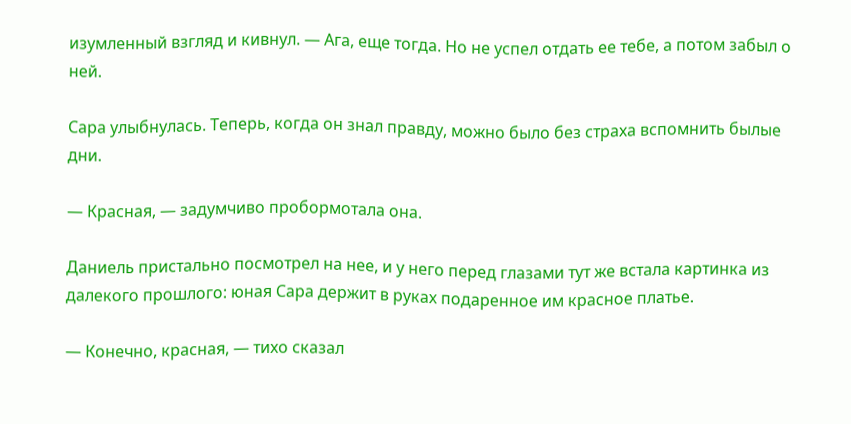изумленный взгляд и кивнул. — Ага, еще тогда. Но не успел отдать ее тебе, а потом забыл о ней.

Сара улыбнулась. Теперь, когда он знал правду, можно было без страха вспомнить былые дни.

— Красная, — задумчиво пробормотала она.

Даниель пристально посмотрел на нее, и у него перед глазами тут же встала картинка из далекого прошлого: юная Сара держит в руках подаренное им красное платье.

— Конечно, красная, — тихо сказал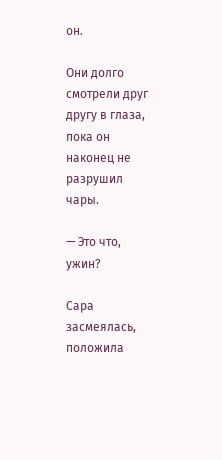он.

Они долго смотрели друг другу в глаза, пока он наконец не разрушил чары.

— Это что, ужин?

Сара засмеялась, положила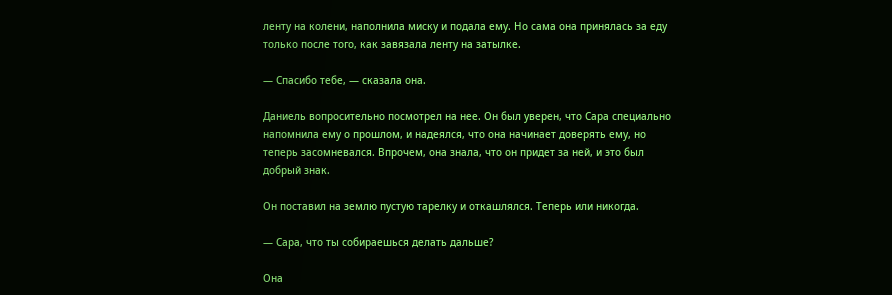ленту на колени, наполнила миску и подала ему. Но сама она принялась за еду только после того, как завязала ленту на затылке.

— Спасибо тебе, — сказала она.

Даниель вопросительно посмотрел на нее. Он был уверен, что Сара специально напомнила ему о прошлом, и надеялся, что она начинает доверять ему, но теперь засомневался. Впрочем, она знала, что он придет за ней, и это был добрый знак.

Он поставил на землю пустую тарелку и откашлялся. Теперь или никогда.

— Сара, что ты собираешься делать дальше?

Она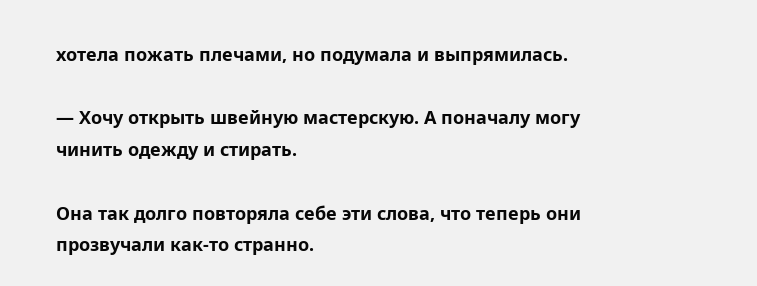хотела пожать плечами, но подумала и выпрямилась.

— Хочу открыть швейную мастерскую. А поначалу могу чинить одежду и стирать.

Она так долго повторяла себе эти слова, что теперь они прозвучали как-то странно.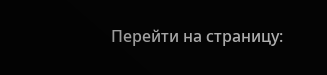Перейти на страницу: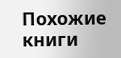Похожие книги